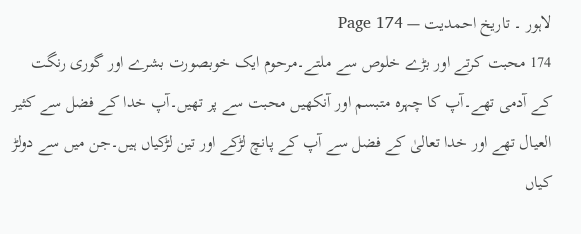لاہور ۔ تاریخ احمدیت — Page 174
174 محبت کرتے اور بڑے خلوص سے ملتے۔مرحوم ایک خوبصورت بشرے اور گوری رنگت کے آدمی تھے۔آپ کا چہرہ متبسم اور آنکھیں محبت سے پر تھیں۔آپ خدا کے فضل سے کثیر العیال تھے اور خدا تعالیٰ کے فضل سے آپ کے پانچ لڑکے اور تین لڑکیاں ہیں۔جن میں سے دولڑ کیاں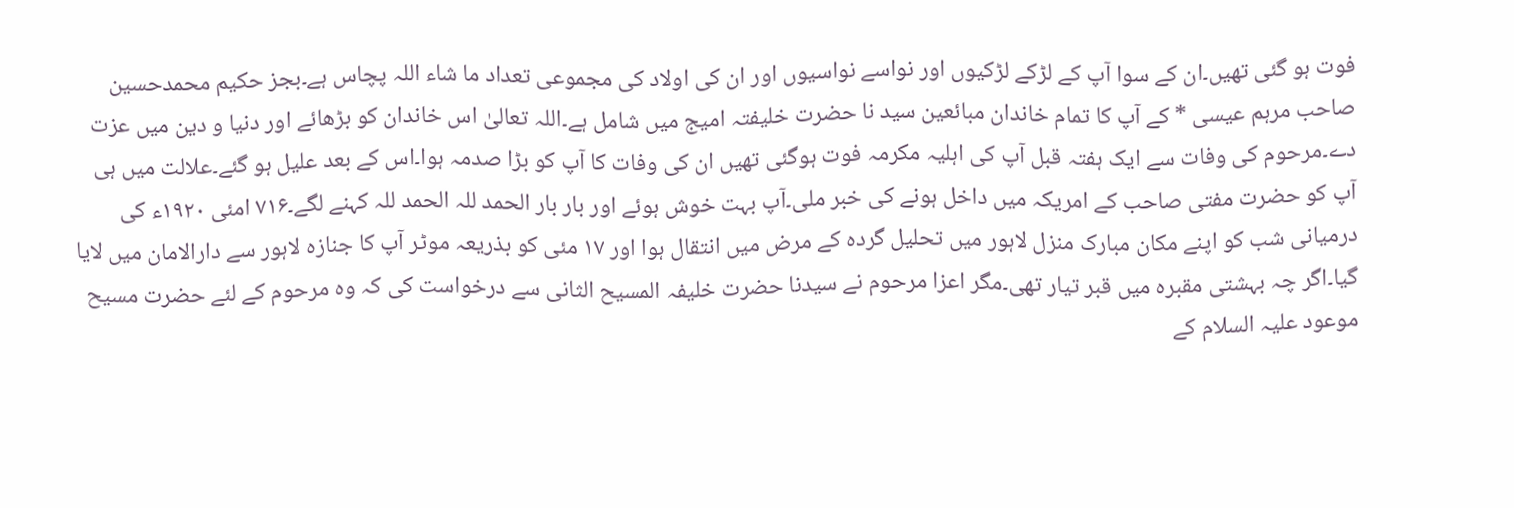فوت ہو گئی تھیں۔ان کے سوا آپ کے لڑکے لڑکیوں اور نواسے نواسیوں اور ان کی اولاد کی مجموعی تعداد ما شاء اللہ پچاس ہے۔بجز حکیم محمدحسین صاحب مرہم عیسی * کے آپ کا تمام خاندان مبائعین سید نا حضرت خلیفتہ امیج میں شامل ہے۔اللہ تعالیٰ اس خاندان کو بڑھائے اور دنیا و دین میں عزت دے۔مرحوم کی وفات سے ایک ہفتہ قبل آپ کی اہلیہ مکرمہ فوت ہوگئی تھیں ان کی وفات کا آپ کو بڑا صدمہ ہوا۔اس کے بعد علیل ہو گئے۔علالت میں ہی آپ کو حضرت مفتی صاحب کے امریکہ میں داخل ہونے کی خبر ملی۔آپ بہت خوش ہوئے اور بار بار الحمد للہ الحمد للہ کہنے لگے۔۷۱۶ امئی ۱۹۲۰ء کی درمیانی شب کو اپنے مکان مبارک منزل لاہور میں تحلیل گردہ کے مرض میں انتقال ہوا اور ۱۷ مئی کو بذریعہ موٹر آپ کا جنازہ لاہور سے دارالامان میں لایا گیا۔اگر چہ بہشتی مقبرہ میں قبر تیار تھی۔مگر اعزا مرحوم نے سیدنا حضرت خلیفہ المسیح الثانی سے درخواست کی کہ وہ مرحوم کے لئے حضرت مسیح موعود علیہ السلام کے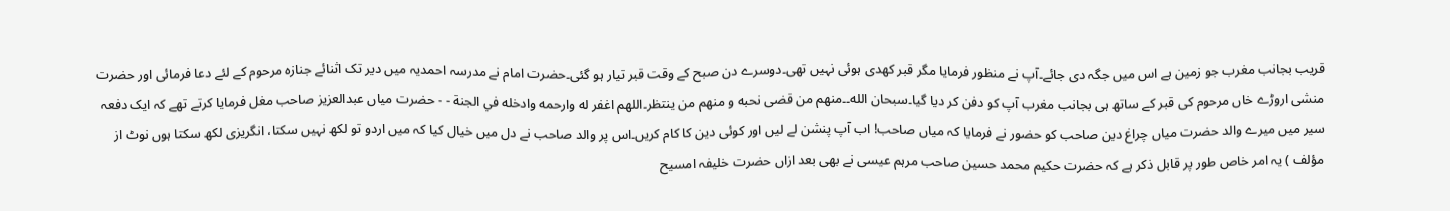قریب بجانب مغرب جو زمین ہے اس میں جگہ دی جائے۔آپ نے منظور فرمایا مگر قبر کھدی ہوئی نہیں تھی۔دوسرے دن صبح کے وقت قبر تیار ہو گئی۔حضرت امام نے مدرسہ احمدیہ میں دیر تک اثنائے جنازہ مرحوم کے لئے دعا فرمائی اور حضرت منشی اروڑے خاں مرحوم کی قبر کے ساتھ ہی بجانب مغرب آپ کو دفن کر دیا گیا۔سبحان الله۔۔منهم من قضى نحبه و منهم من ينتظر۔اللهم اغفر له وارحمه وادخله في الجنة - - حضرت میاں عبدالعزیز صاحب مغل فرمایا کرتے تھے کہ ایک دفعہ سیر میں میرے والد حضرت میاں چراغ دین صاحب کو حضور نے فرمایا کہ میاں صاحب! اب آپ پنشن لے لیں اور کوئی دین کا کام کریں۔اس پر والد صاحب نے دل میں خیال کیا کہ میں اردو تو لکھ نہیں سکتا، انگریزی لکھ سکتا ہوں نوٹ از مؤلف ) یہ امر خاص طور پر قابل ذکر ہے کہ حضرت حکیم محمد حسین صاحب مرہم عیسی نے بھی بعد ازاں حضرت خلیفہ امسیح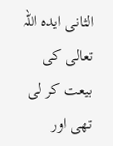الثانی ایدہ اللہ تعالی کی بیعت کر لی تھی اور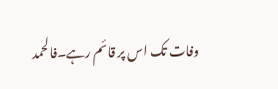وفات تک اس پر قائم رہے۔فالحمد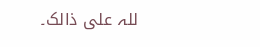للہ علی ذالک۔